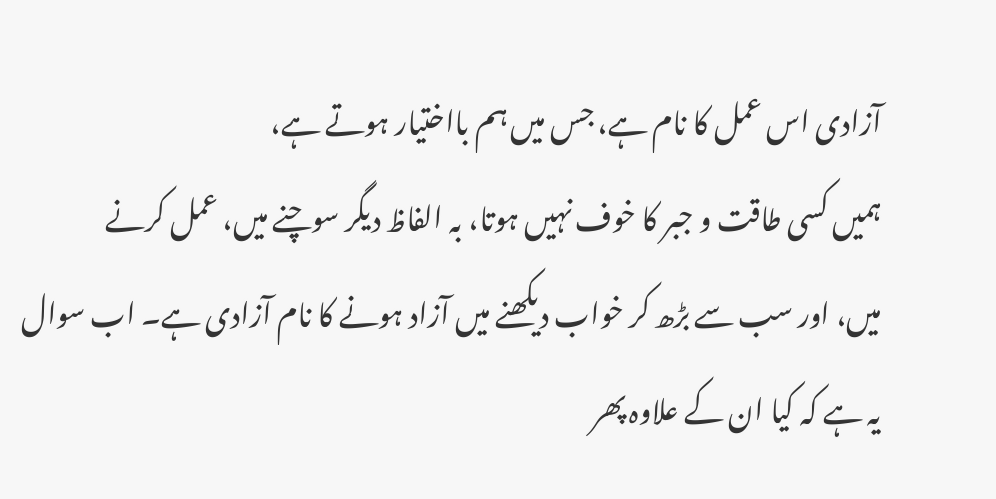آزادی اس عمل کا نام ہے، جس میں ہم بااختیار ہوتے ہے،
ہمیں کسی طاقت و جبر کا خوف نہیں ہوتا، بہ الفاظ دیگر سوچنے میں، عمل کرنے
میں، اور سب سے بڑھ کر خواب دیکھنے میں آزاد ہونے کا نام آزادی ہے۔ اب سوال
یہ ہے کہ کیا ان کے علاوہ پھر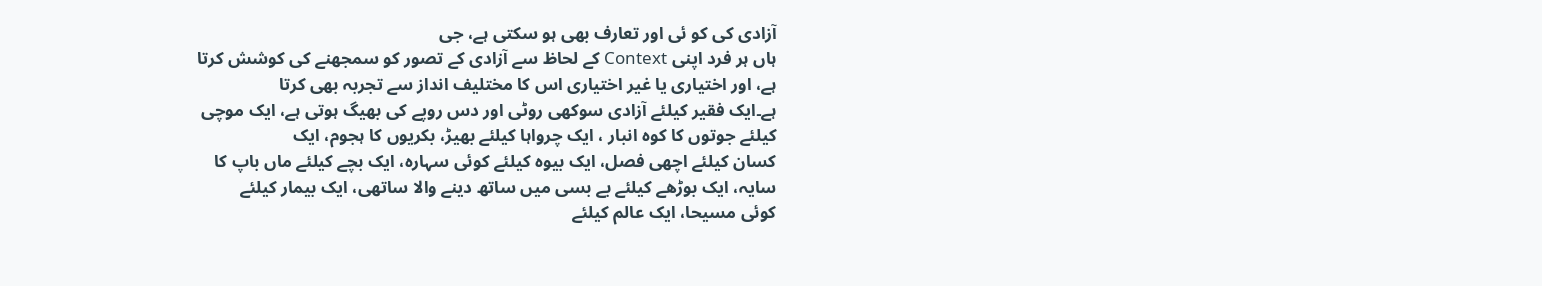آزادی کی کو ئی اور تعارف بھی ہو سکتی ہے، جی
ہاں ہر فرد اپنی Context کے لحاظ سے آزادی کے تصور کو سمجھنے کی کوشش کرتا
ہے، اور اختیاری یا غیر اختیاری اس کا مختلیف انداز سے تجربہ بھی کرتا
ہے۔ایک فقیر کیلئے آزادی سوکھی روٹی اور دس روپے کی بھیگ ہوتی ہے، ایک موچی
کیلئے جوتوں کا کوہ انبار ، ایک چرواہا کیلئے بھیڑ، بکریوں کا ہجوم، ایک
کسان کیلئے اچھی فصل، ایک بیوہ کیلئے کوئی سہارہ، ایک بچے کیلئے ماں باپ کا
سایہ، ایک بوڑھے کیلئے بے بسی میں ساتھ دینے والا ساتھی، ایک بیمار کیلئے
کوئی مسیحا، ایک عالم کیلئے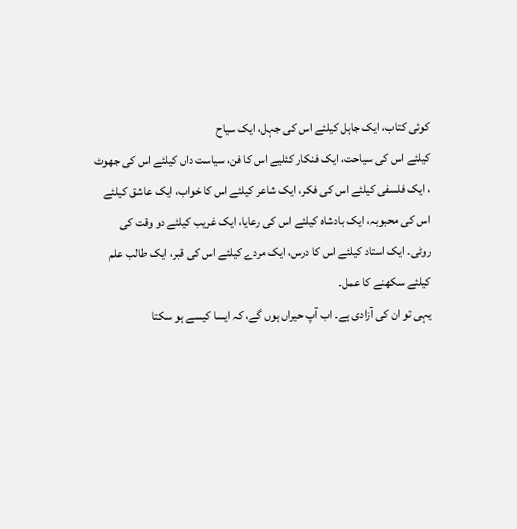کوئی کتاب، ایک جاہل کیلئے اس کی جہل، ایک سیاح
کیلئے اس کی سیاحت، ایک فنکار کئلیے اس کا فن، سیاست داں کیلئے اس کی جھوٹ
، ایک فلسفی کیلئے اس کی فکر، ایک شاعر کیلئے اس کا خواب، ایک عاشق کیلئے
اس کی محبوبہ، ایک بادشاہ کیلئے اس کی رعایا، ایک غریب کیلئے دو وقت کی
روٹی۔ ایک استاد کیلئے اس کا درس، ایک مردے کیلئے اس کی قبر، ایک طالب علم
کیلئے سکھنے کا عمل۔
یہی تو ان کی آزادی ہے۔ اب آپ حیراں ہوں گے، کہ ایسا کیسے ہو سکتا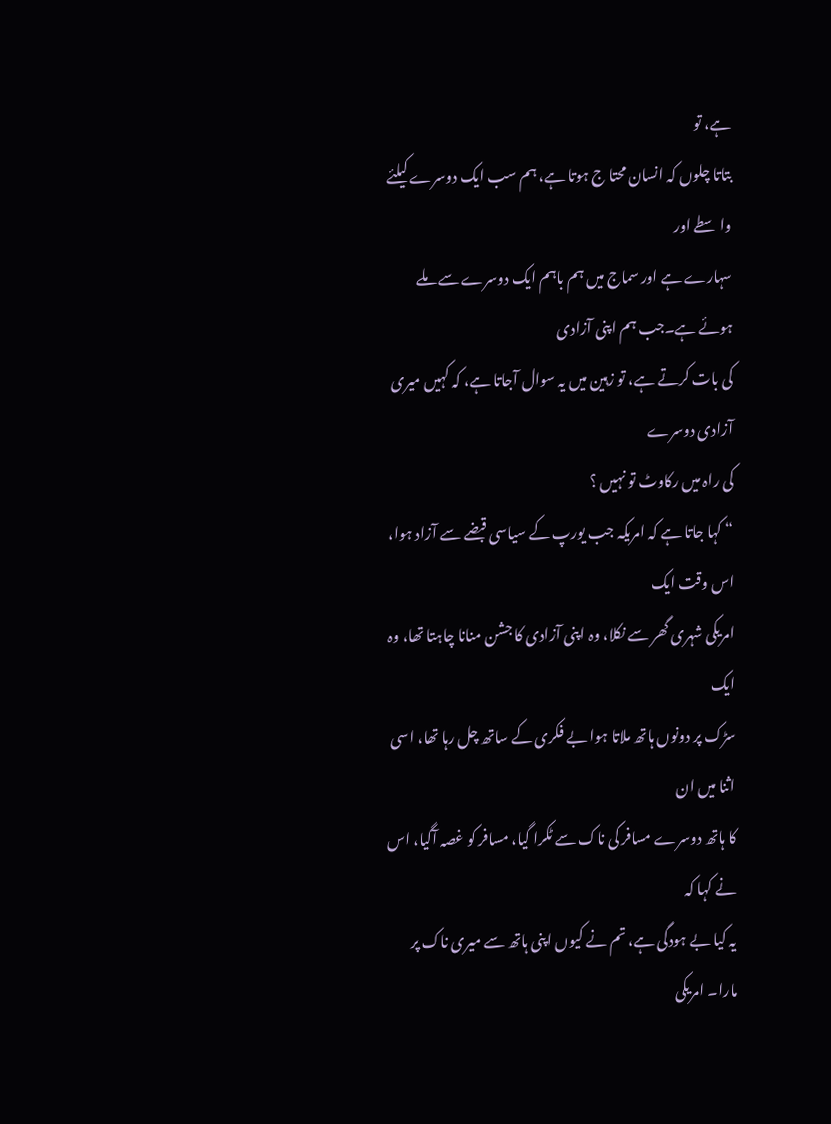ہے، تو
بتاتا چلوں کہ انسان محتا ج ہوتا ہے، ہم سب ایک دوسرے کیلئے واسطے اور
سہارے ہے اور سماج میں ہم باہم ایک دوسرے سے ملے ہوئے ہے۔جب ہم اپنی آزادی
کی بات کرتے ہے، تو زہین میں یہ سوال آجاتا ہے، کہ کہیں میری آزادی دوسرے
کی راہ میں رکاوٹ تو نہیں ؟
“ کہا جاتا ہے کہ امریکہ جب یورپ کے سیاسی قبضے سے آزاد ہوا، اس وقت ایک
امریکی شہری گھر سے نکلا، وہ اپنی آزادی کا جشن منانا چاہتا تھا، وہ ایک
سڑک پر دونوں ہاتھ ملاتا ہوا بے فکری کے ساتھ چل رہا تھا، اسی اثنا میں ان
کا ہاتھ دوسرے مسافر کی ناک سے ٹکرا گیا، مسافر کو غصہ آگیا، اس نے کہا کہ
یہ کیا بے ہودگی ہے، تم نے کیوں اپنی ہاتھ سے میری ناک پر مارا۔ امریکی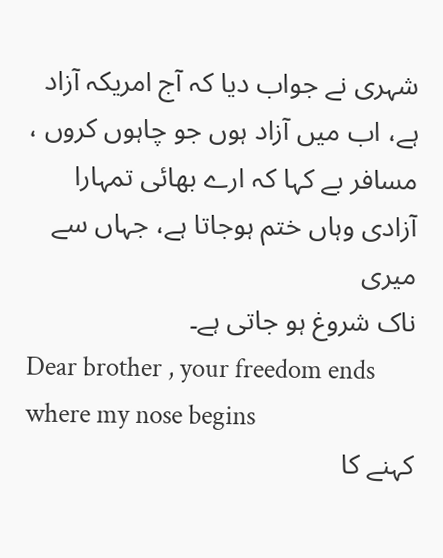شہری نے جواب دیا کہ آج امریکہ آزاد ہے، اب میں آزاد ہوں جو چاہوں کروں ،
مسافر بے کہا کہ ارے بھائی تمہارا آزادی وہاں ختم ہوجاتا ہے، جہاں سے میری
ناک شروغ ہو جاتی ہے۔
Dear brother , your freedom ends where my nose begins
کہنے کا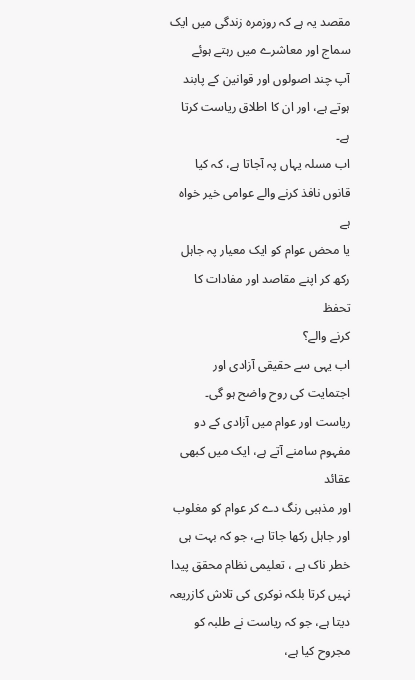مقصد یہ ہے کہ روزمرہ زندگی میں ایک سماج اور معاشرے میں رہتے ہوئے
آپ چند اصولوں اور قوانین کے پابند ہوتے ہے، اور ان کا اطلاق ریاست کرتا ہے۔
اب مسلہ یہاں پہ آجاتا ہے، کہ کیا قانوں نافذ کرنے والے عوامی خیر خواہ ہے
یا محض عوام کو ایک معیار پہ جاہل رکھ کر اپنے مقاصد اور مفادات کا تحفظ
کرنے والے؟
اب یہی سے حقیقی آزادی اور اجتمایت کی روح واضح ہو گی۔
ریاست اور عوام میں آزادی کے دو مفہوم سامنے آتے ہے، ایک میں کبھی عقائد
اور مذہبی رنگ دے کر عوام کو مغلوب اور جاہل رکھا جاتا ہے، جو کہ بہت ہی
خطر ناک ہے ، تعلیمی نظام محقق پیدا نہیں کرتا بلکہ نوکری کی تلاش کازریعہ
دیتا ہے، جو کہ ریاست نے طلبہ کو مجروح کیا ہے،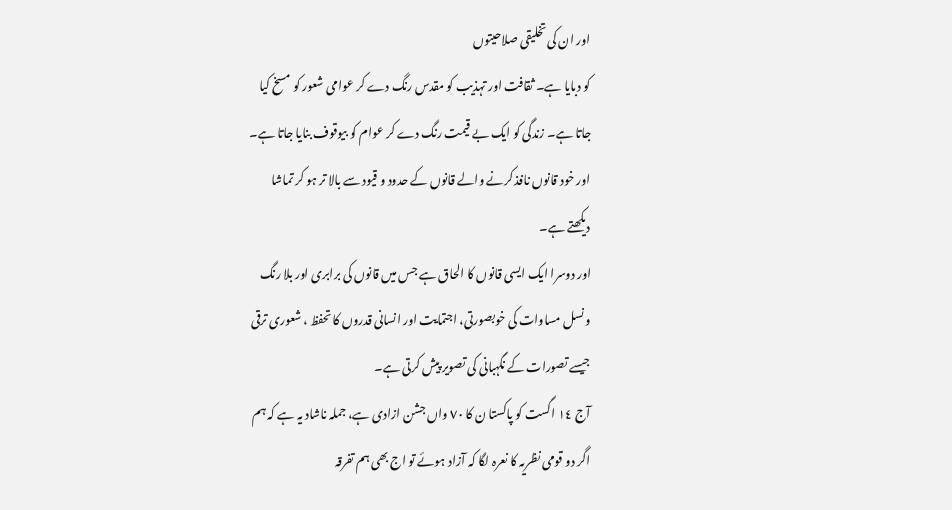اور ان کی تخلیقی صلاحیتوں
کو دبایا ہے۔ ثقافت اور تہذیب کو مقدس رنگ دے کر عوامی شعور کو مسخ کیا
جاتا ہے۔ زندگی کو ایک بے قیمت رنگ دے کر عوام کو بیوقوف بنایا جاتا ہے۔
اور خود قانوں نافذ کرنے والے قانوں کے حدود و قیود سے بالا تر ہو کر تماشا
دیکھتے ہے۔
اور دوسرا ایک ایسی قانوں کا الحاق ہے جس میں قانوں کی برابری اور بلا رنگ
و نسل مساوات کی خوبصورتی، اجتمایت اور انسانی قدروں کا تحفظ ، شعوری ترقی
جیسے تصورات کے نگہبانی کی تصویر پیش کرتی ہے۔
آج ١٤ اگست کو پاکستا ن کا ٧٠ واں جشن ازادی ہے، جملہ ناشاد یہ ہے کہ ہم
اگر دو قومی نظریہ کا نعرہ لگا کہ آزاد ہوئے تو اج بھی ہم تفرقہ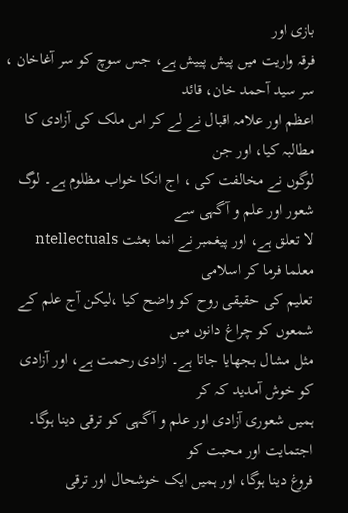بازی اور
فرقہ واریت میں پیش پییش ہے، جس سوچ کو سر آغاخان ، سر سید آحمد خان، قائد
اعظم اور علامہ اقبال نے لے کر اس ملک کی آزادی کا مطالبہ کیا، اور جن
لوگوں نے مخالفت کی ، اج انکا خواب مظلوم ہے۔ لوگ شعور اور علم و آگہی سے
لا تعلق ہے، اور پیغمبر نے انما بعثت ntellectuals معلما فرما کر اسلامی
تعلیم کی حقیقی روح کو واضح کیا ،لیکن آج علم کے شمعوں کو چراغ دانوں میں
مثل مشال بجھایا جاتا ہے۔ ازادی رحمت ہے، اور آزادی کو خوش آمدید کہ کر
ہمیں شعوری آزادی اور علم و آگہی کو ترقی دینا ہوگا۔ اجتمایت اور محبت کو
فروغ دینا ہوگا، اور ہمیں ایک خوشحال اور ترقی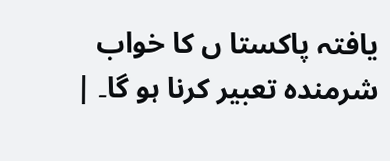یافتہ پاکستا ں کا خواب
شرمندہ تعبیر کرنا ہو گا۔ |